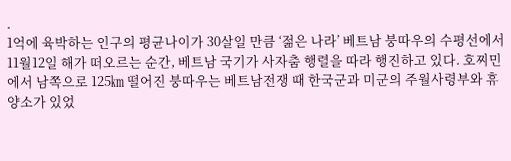.
1억에 육박하는 인구의 평균나이가 30살일 만큼 ‘젊은 나라’ 베트남 붕따우의 수평선에서 11월12일 해가 떠오르는 순간, 베트남 국기가 사자춤 행렬을 따라 행진하고 있다. 호찌민에서 남쪽으로 125㎞ 떨어진 붕따우는 베트남전쟁 때 한국군과 미군의 주월사령부와 휴양소가 있었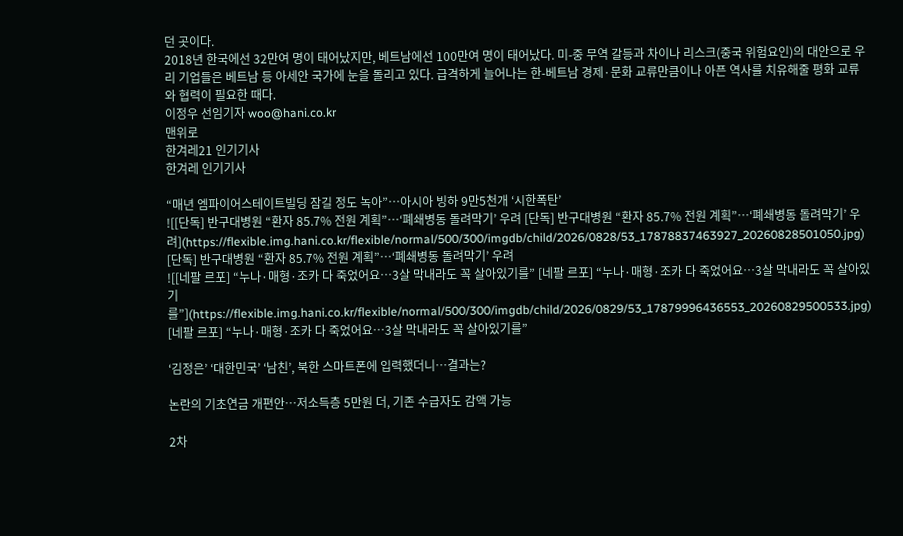던 곳이다.
2018년 한국에선 32만여 명이 태어났지만, 베트남에선 100만여 명이 태어났다. 미-중 무역 갈등과 차이나 리스크(중국 위험요인)의 대안으로 우리 기업들은 베트남 등 아세안 국가에 눈을 돌리고 있다. 급격하게 늘어나는 한-베트남 경제·문화 교류만큼이나 아픈 역사를 치유해줄 평화 교류와 협력이 필요한 때다.
이정우 선임기자 woo@hani.co.kr
맨위로
한겨레21 인기기사
한겨레 인기기사

“매년 엠파이어스테이트빌딩 잠길 정도 녹아”…아시아 빙하 9만5천개 ‘시한폭탄’
![[단독] 반구대병원 “환자 85.7% 전원 계획”…‘폐쇄병동 돌려막기’ 우려 [단독] 반구대병원 “환자 85.7% 전원 계획”…‘폐쇄병동 돌려막기’ 우려](https://flexible.img.hani.co.kr/flexible/normal/500/300/imgdb/child/2026/0828/53_17878837463927_20260828501050.jpg)
[단독] 반구대병원 “환자 85.7% 전원 계획”…‘폐쇄병동 돌려막기’ 우려
![[네팔 르포] “누나·매형·조카 다 죽었어요…3살 막내라도 꼭 살아있기를” [네팔 르포] “누나·매형·조카 다 죽었어요…3살 막내라도 꼭 살아있기를”](https://flexible.img.hani.co.kr/flexible/normal/500/300/imgdb/child/2026/0829/53_17879996436553_20260829500533.jpg)
[네팔 르포] “누나·매형·조카 다 죽었어요…3살 막내라도 꼭 살아있기를”

‘김정은’ ‘대한민국’ ‘남친’, 북한 스마트폰에 입력했더니…결과는?

논란의 기초연금 개편안…저소득층 5만원 더, 기존 수급자도 감액 가능

2차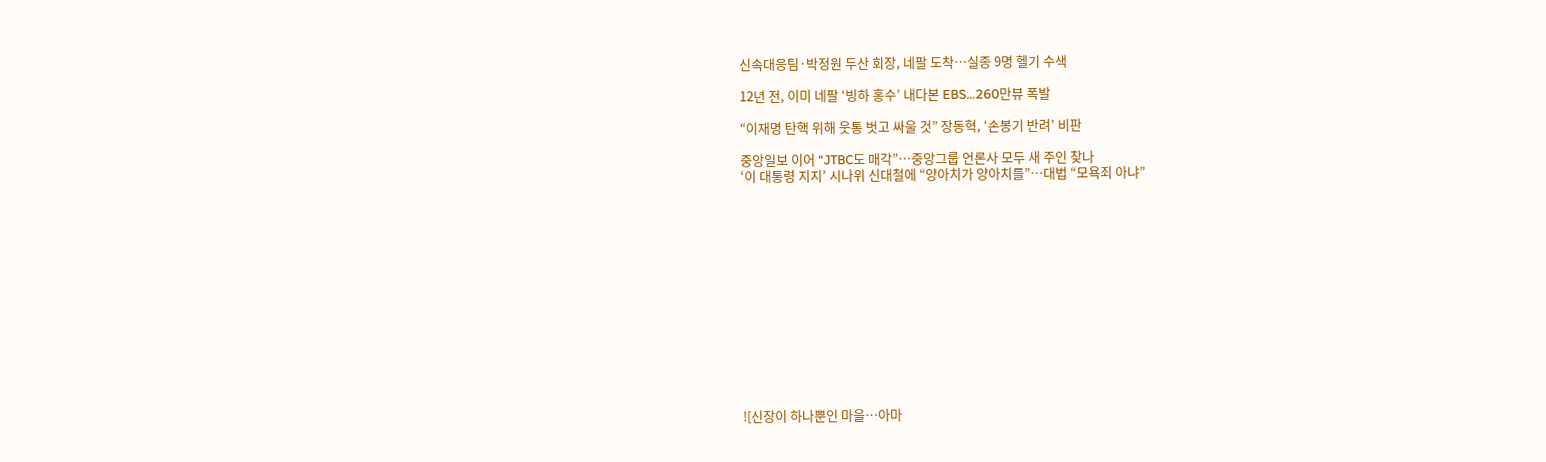신속대응팀·박정원 두산 회장, 네팔 도착…실종 9명 헬기 수색

12년 전, 이미 네팔 ‘빙하 홍수’ 내다본 EBS…260만뷰 폭발

“이재명 탄핵 위해 웃통 벗고 싸울 것” 장동혁, ‘손봉기 반려’ 비판

중앙일보 이어 “JTBC도 매각”…중앙그룹 언론사 모두 새 주인 찾나
‘이 대통령 지지’ 시나위 신대철에 “양아치가 양아치를”…대법 “모욕죄 아냐”














![신장이 하나뿐인 마을…아마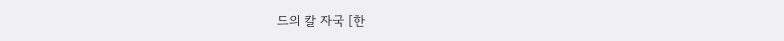드의 칼 자국 [한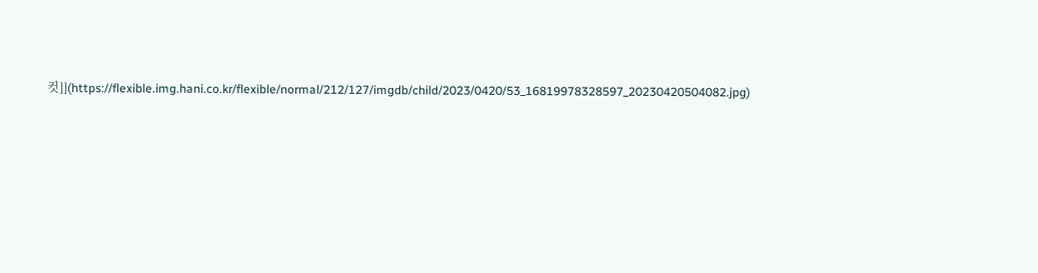컷]](https://flexible.img.hani.co.kr/flexible/normal/212/127/imgdb/child/2023/0420/53_16819978328597_20230420504082.jpg)